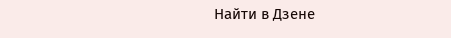Найти в Дзене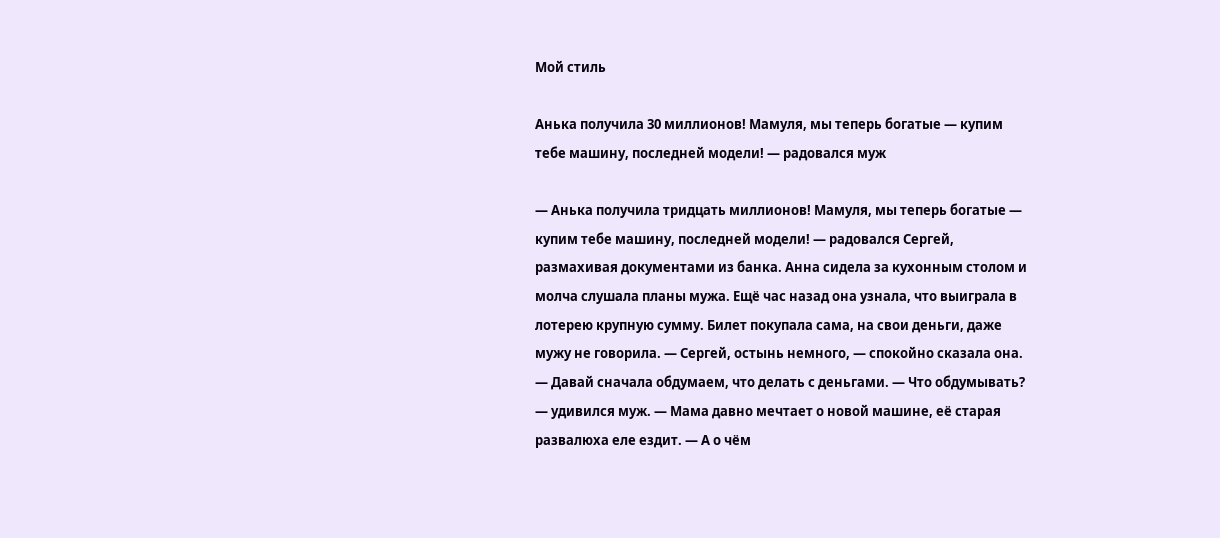Мой стиль

Анька получила 30 миллионов! Мамуля, мы теперь богатые — купим тебе машину, последней модели! — радовался муж

— Анька получила тридцать миллионов! Мамуля, мы теперь богатые — купим тебе машину, последней модели! — радовался Сергей, размахивая документами из банка. Анна сидела за кухонным столом и молча слушала планы мужа. Ещё час назад она узнала, что выиграла в лотерею крупную сумму. Билет покупала сама, на свои деньги, даже мужу не говорила. — Сергей, остынь немного, — спокойно сказала она. — Давай сначала обдумаем, что делать с деньгами. — Что обдумывать? — удивился муж. — Мама давно мечтает о новой машине, её старая развалюха еле ездит. — А о чём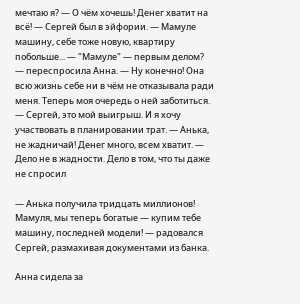мечтаю я? — О чём хочешь! Денег хватит на всё! — Сергей был в эйфории. — Мамуле машину, себе тоже новую, квартиру побольше... — "Мамуле" — первым делом? — переспросила Анна. — Ну конечно! Она всю жизнь себе ни в чём не отказывала ради меня. Теперь моя очередь о ней заботиться. — Сергей, это мой выигрыш. И я хочу участвовать в планировании трат. — Анька, не жадничай! Денег много, всем хватит. — Дело не в жадности. Дело в том, что ты даже не спросил

— Анька получила тридцать миллионов! Мамуля, мы теперь богатые — купим тебе машину, последней модели! — радовался Сергей, размахивая документами из банка.

Анна сидела за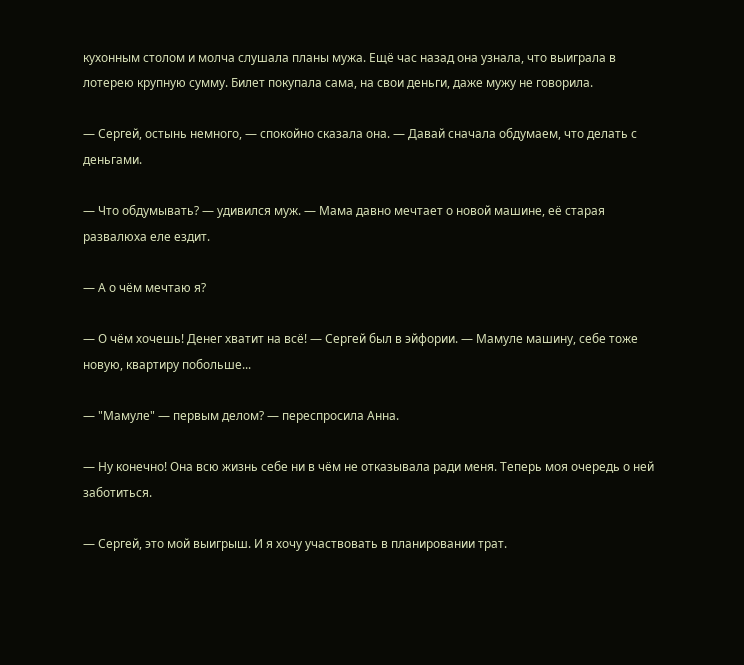кухонным столом и молча слушала планы мужа. Ещё час назад она узнала, что выиграла в лотерею крупную сумму. Билет покупала сама, на свои деньги, даже мужу не говорила.

— Сергей, остынь немного, — спокойно сказала она. — Давай сначала обдумаем, что делать с деньгами.

— Что обдумывать? — удивился муж. — Мама давно мечтает о новой машине, её старая развалюха еле ездит.

— А о чём мечтаю я?

— О чём хочешь! Денег хватит на всё! — Сергей был в эйфории. — Мамуле машину, себе тоже новую, квартиру побольше...

— "Мамуле" — первым делом? — переспросила Анна.

— Ну конечно! Она всю жизнь себе ни в чём не отказывала ради меня. Теперь моя очередь о ней заботиться.

— Сергей, это мой выигрыш. И я хочу участвовать в планировании трат.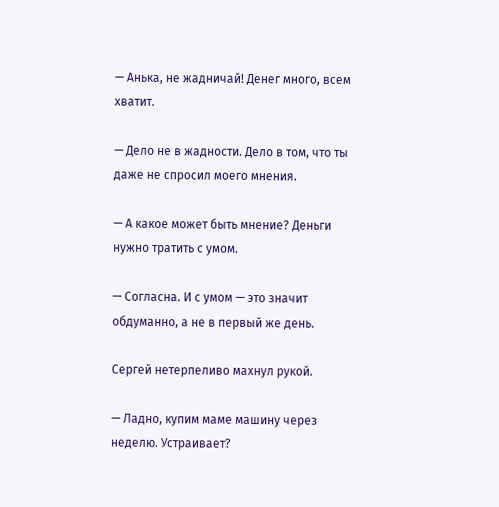— Анька, не жадничай! Денег много, всем хватит.

— Дело не в жадности. Дело в том, что ты даже не спросил моего мнения.

— А какое может быть мнение? Деньги нужно тратить с умом.

— Согласна. И с умом — это значит обдуманно, а не в первый же день.

Сергей нетерпеливо махнул рукой.

— Ладно, купим маме машину через неделю. Устраивает?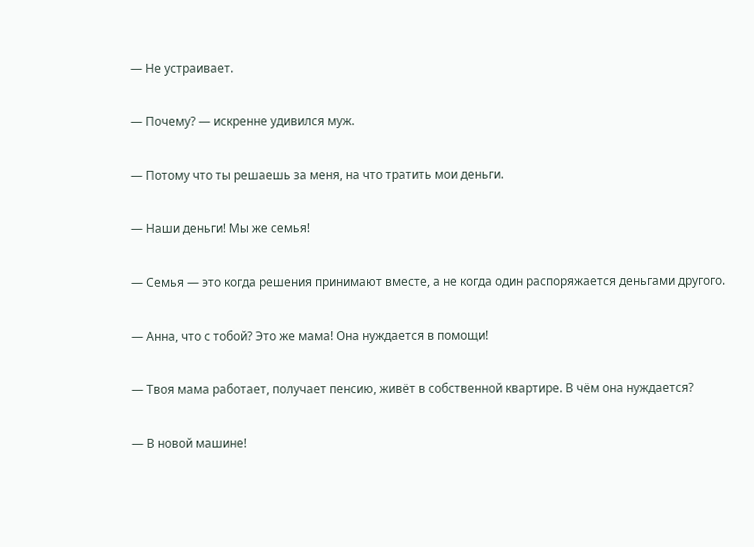— Не устраивает.

— Почему? — искренне удивился муж.

— Потому что ты решаешь за меня, на что тратить мои деньги.

— Наши деньги! Мы же семья!

— Семья — это когда решения принимают вместе, а не когда один распоряжается деньгами другого.

— Анна, что с тобой? Это же мама! Она нуждается в помощи!

— Твоя мама работает, получает пенсию, живёт в собственной квартире. В чём она нуждается?

— В новой машине!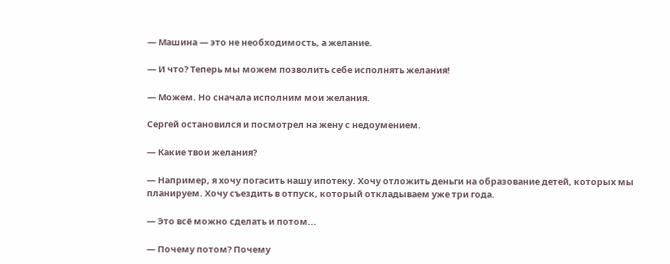— Машина — это не необходимость, а желание.

— И что? Теперь мы можем позволить себе исполнять желания!

— Можем. Но сначала исполним мои желания.

Сергей остановился и посмотрел на жену с недоумением.

— Какие твои желания?

— Например, я хочу погасить нашу ипотеку. Хочу отложить деньги на образование детей, которых мы планируем. Хочу съездить в отпуск, который откладываем уже три года.

— Это всё можно сделать и потом...

— Почему потом? Почему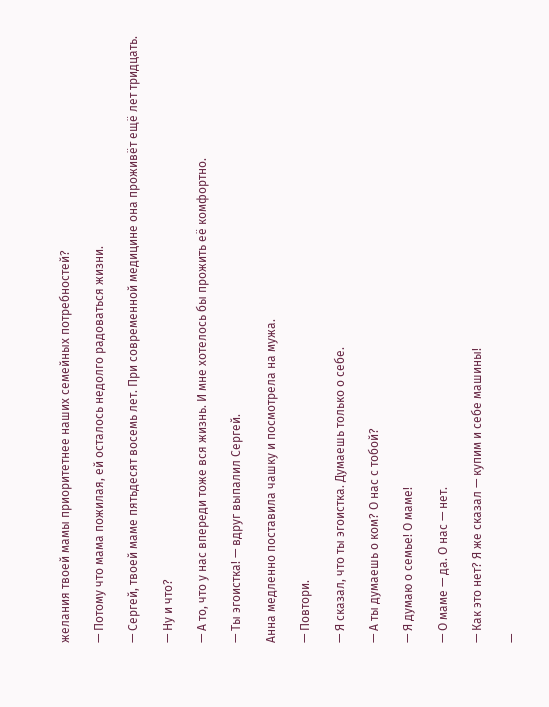желания твоей мамы приоритетнее наших семейных потребностей?

— Потому что мама пожилая, ей осталось недолго радоваться жизни.

— Сергей, твоей маме пятьдесят восемь лет. При современной медицине она проживёт ещё лет тридцать.

— Ну и что?

— А то, что у нас впереди тоже вся жизнь. И мне хотелось бы прожить её комфортно.

— Ты эгоистка! — вдруг выпалил Сергей.

Анна медленно поставила чашку и посмотрела на мужа.

— Повтори.

— Я сказал, что ты эгоистка. Думаешь только о себе.

— А ты думаешь о ком? О нас с тобой?

— Я думаю о семье! О маме!

— О маме — да. О нас — нет.

— Как это нет? Я же сказал — купим и себе машины!

—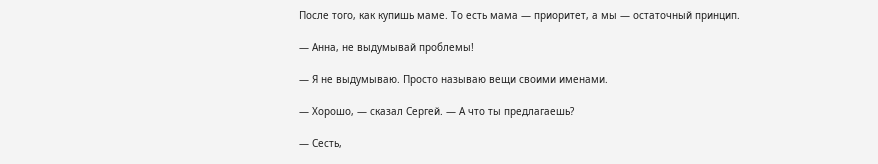После того, как купишь маме. То есть мама — приоритет, а мы — остаточный принцип.

— Анна, не выдумывай проблемы!

— Я не выдумываю. Просто называю вещи своими именами.

— Хорошо, — сказал Сергей. — А что ты предлагаешь?

— Сесть,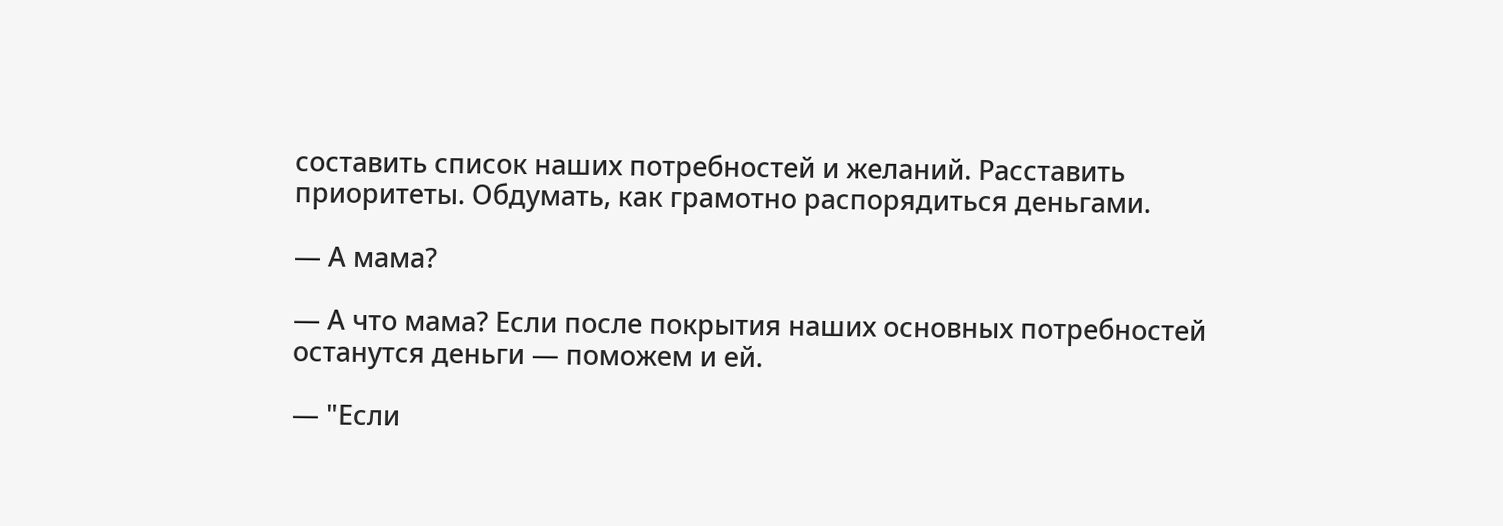составить список наших потребностей и желаний. Расставить приоритеты. Обдумать, как грамотно распорядиться деньгами.

— А мама?

— А что мама? Если после покрытия наших основных потребностей останутся деньги — поможем и ей.

— "Если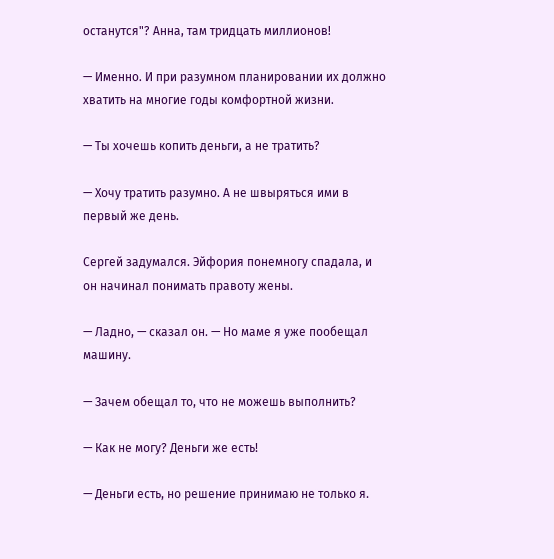останутся"? Анна, там тридцать миллионов!

— Именно. И при разумном планировании их должно хватить на многие годы комфортной жизни.

— Ты хочешь копить деньги, а не тратить?

— Хочу тратить разумно. А не швыряться ими в первый же день.

Сергей задумался. Эйфория понемногу спадала, и он начинал понимать правоту жены.

— Ладно, — сказал он. — Но маме я уже пообещал машину.

— Зачем обещал то, что не можешь выполнить?

— Как не могу? Деньги же есть!

— Деньги есть, но решение принимаю не только я.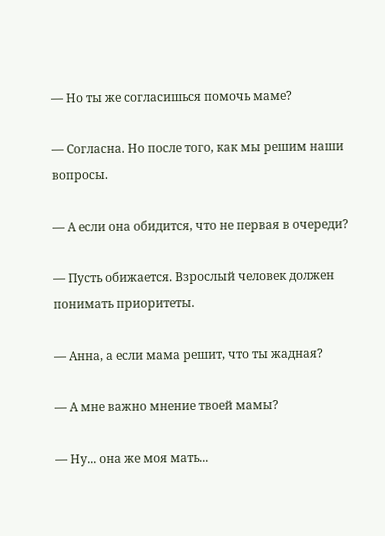— Но ты же согласишься помочь маме?

— Согласна. Но после того, как мы решим наши вопросы.

— А если она обидится, что не первая в очереди?

— Пусть обижается. Взрослый человек должен понимать приоритеты.

— Анна, а если мама решит, что ты жадная?

— А мне важно мнение твоей мамы?

— Ну... она же моя мать...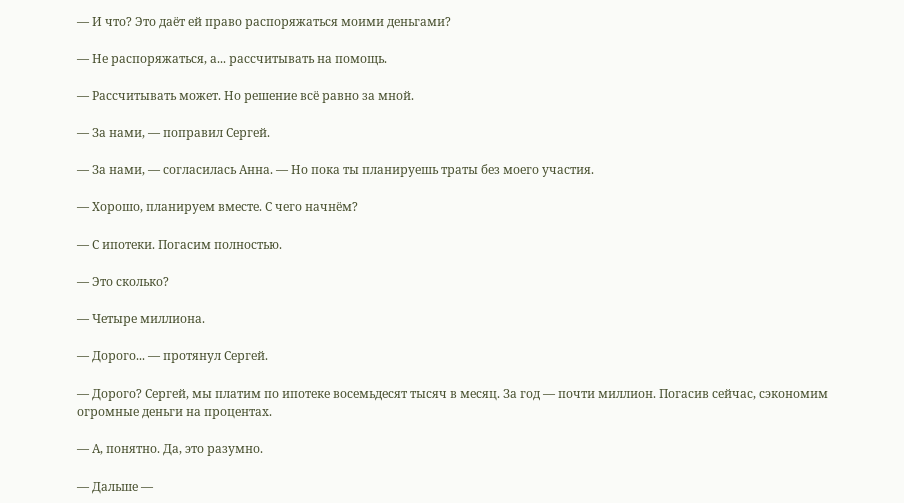— И что? Это даёт ей право распоряжаться моими деньгами?

— Не распоряжаться, а... рассчитывать на помощь.

— Рассчитывать может. Но решение всё равно за мной.

— За нами, — поправил Сергей.

— За нами, — согласилась Анна. — Но пока ты планируешь траты без моего участия.

— Хорошо, планируем вместе. С чего начнём?

— С ипотеки. Погасим полностью.

— Это сколько?

— Четыре миллиона.

— Дорого... — протянул Сергей.

— Дорого? Сергей, мы платим по ипотеке восемьдесят тысяч в месяц. За год — почти миллион. Погасив сейчас, сэкономим огромные деньги на процентах.

— А, понятно. Да, это разумно.

— Дальше —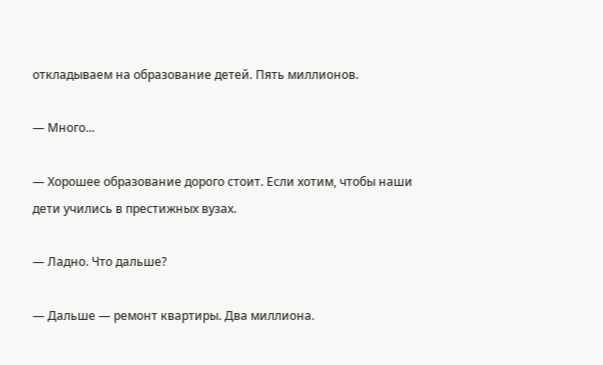откладываем на образование детей. Пять миллионов.

— Много...

— Хорошее образование дорого стоит. Если хотим, чтобы наши дети учились в престижных вузах.

— Ладно. Что дальше?

— Дальше — ремонт квартиры. Два миллиона.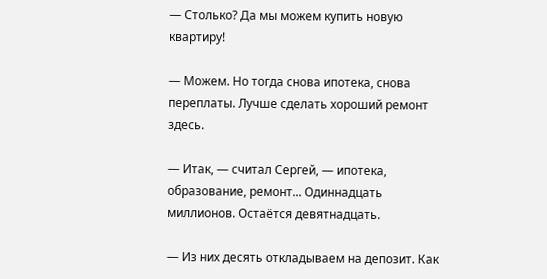— Столько? Да мы можем купить новую квартиру!

— Можем. Но тогда снова ипотека, снова переплаты. Лучше сделать хороший ремонт здесь.

— Итак, — считал Сергей, — ипотека, образование, ремонт... Одиннадцать миллионов. Остаётся девятнадцать.

— Из них десять откладываем на депозит. Как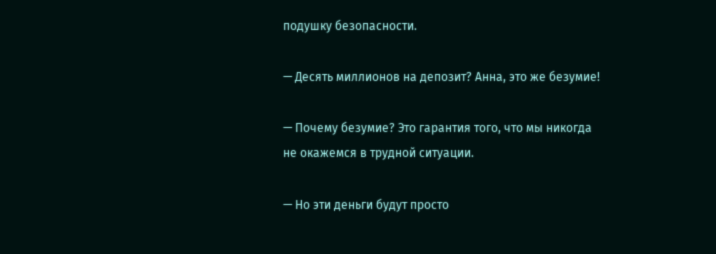подушку безопасности.

— Десять миллионов на депозит? Анна, это же безумие!

— Почему безумие? Это гарантия того, что мы никогда не окажемся в трудной ситуации.

— Но эти деньги будут просто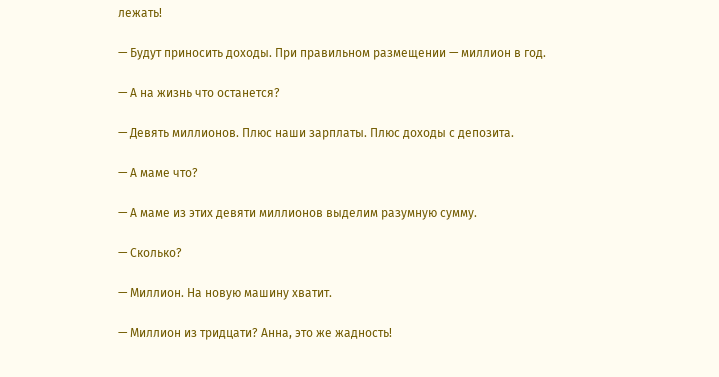лежать!

— Будут приносить доходы. При правильном размещении — миллион в год.

— А на жизнь что останется?

— Девять миллионов. Плюс наши зарплаты. Плюс доходы с депозита.

— А маме что?

— А маме из этих девяти миллионов выделим разумную сумму.

— Сколько?

— Миллион. На новую машину хватит.

— Миллион из тридцати? Анна, это же жадность!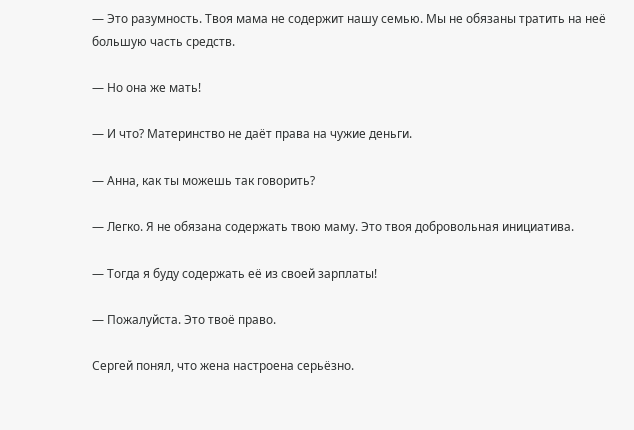— Это разумность. Твоя мама не содержит нашу семью. Мы не обязаны тратить на неё большую часть средств.

— Но она же мать!

— И что? Материнство не даёт права на чужие деньги.

— Анна, как ты можешь так говорить?

— Легко. Я не обязана содержать твою маму. Это твоя добровольная инициатива.

— Тогда я буду содержать её из своей зарплаты!

— Пожалуйста. Это твоё право.

Сергей понял, что жена настроена серьёзно.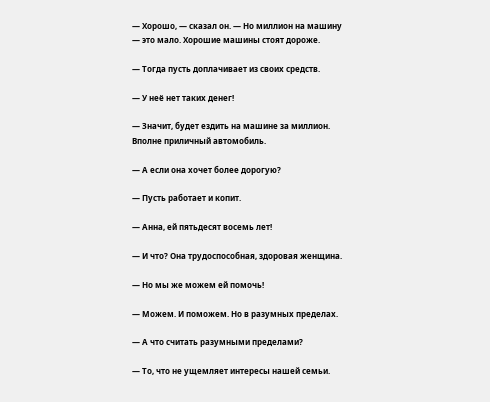— Хорошо, — сказал он. — Но миллион на машину — это мало. Хорошие машины стоят дороже.

— Тогда пусть доплачивает из своих средств.

— У неё нет таких денег!

— Значит, будет ездить на машине за миллион. Вполне приличный автомобиль.

— А если она хочет более дорогую?

— Пусть работает и копит.

— Анна, ей пятьдесят восемь лет!

— И что? Она трудоспособная, здоровая женщина.

— Но мы же можем ей помочь!

— Можем. И поможем. Но в разумных пределах.

— А что считать разумными пределами?

— То, что не ущемляет интересы нашей семьи.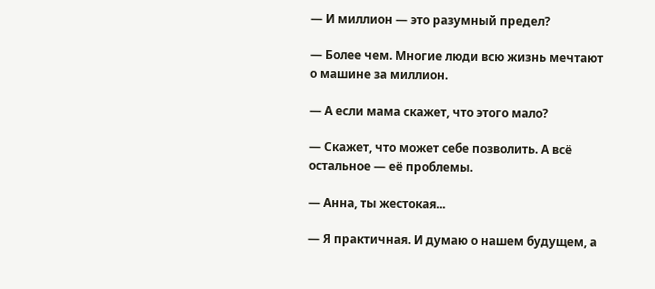— И миллион — это разумный предел?

— Более чем. Многие люди всю жизнь мечтают о машине за миллион.

— А если мама скажет, что этого мало?

— Скажет, что может себе позволить. А всё остальное — её проблемы.

— Анна, ты жестокая...

— Я практичная. И думаю о нашем будущем, а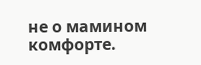не о мамином комфорте.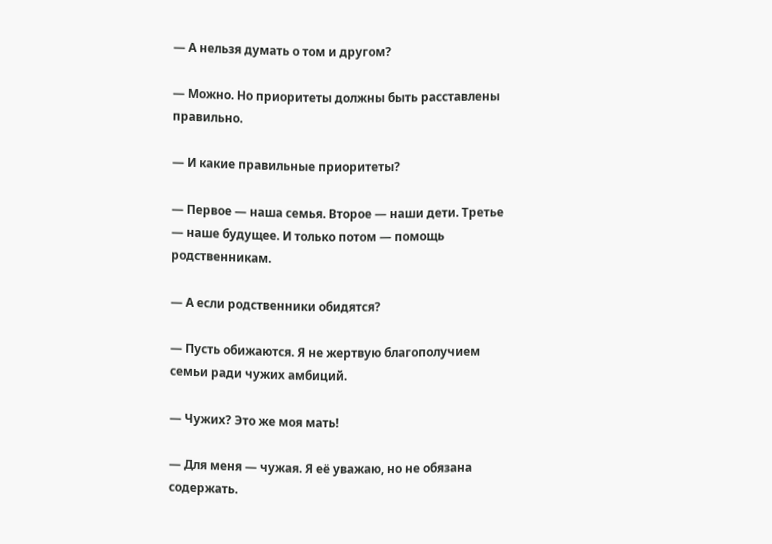— А нельзя думать о том и другом?

— Можно. Но приоритеты должны быть расставлены правильно.

— И какие правильные приоритеты?

— Первое — наша семья. Второе — наши дети. Третье — наше будущее. И только потом — помощь родственникам.

— А если родственники обидятся?

— Пусть обижаются. Я не жертвую благополучием семьи ради чужих амбиций.

— Чужих? Это же моя мать!

— Для меня — чужая. Я её уважаю, но не обязана содержать.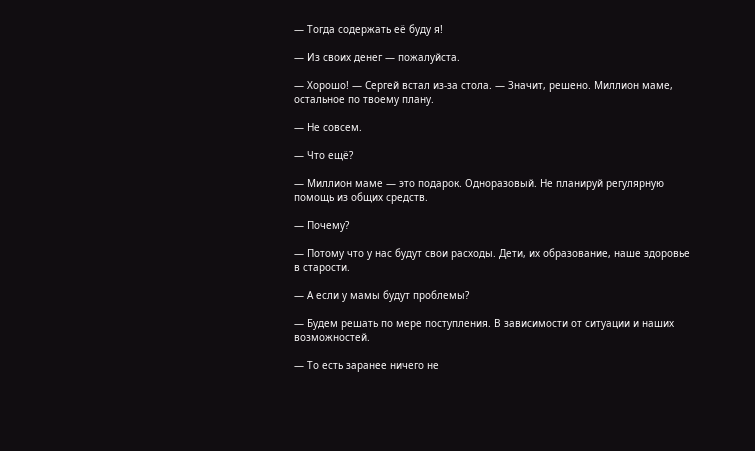— Тогда содержать её буду я!

— Из своих денег — пожалуйста.

— Хорошо! — Сергей встал из-за стола. — Значит, решено. Миллион маме, остальное по твоему плану.

— Не совсем.

— Что ещё?

— Миллион маме — это подарок. Одноразовый. Не планируй регулярную помощь из общих средств.

— Почему?

— Потому что у нас будут свои расходы. Дети, их образование, наше здоровье в старости.

— А если у мамы будут проблемы?

— Будем решать по мере поступления. В зависимости от ситуации и наших возможностей.

— То есть заранее ничего не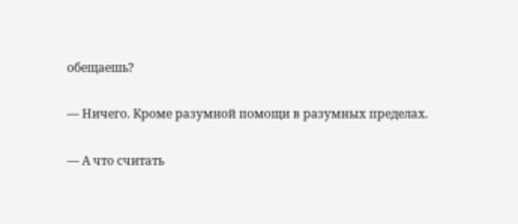обещаешь?

— Ничего. Кроме разумной помощи в разумных пределах.

— А что считать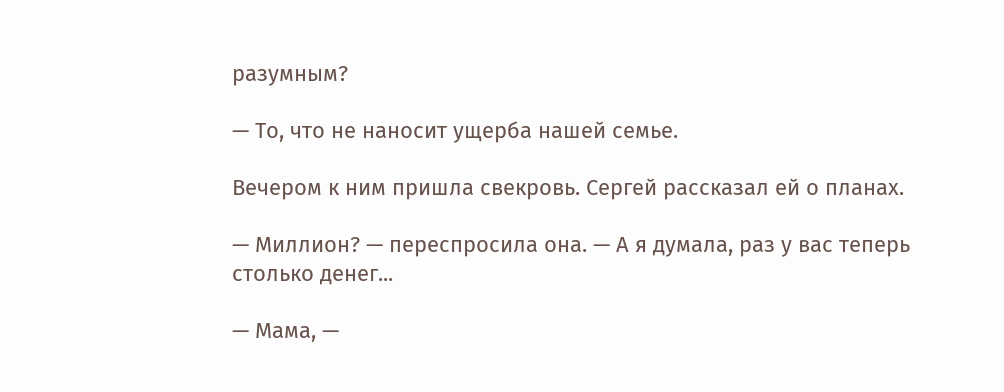разумным?

— То, что не наносит ущерба нашей семье.

Вечером к ним пришла свекровь. Сергей рассказал ей о планах.

— Миллион? — переспросила она. — А я думала, раз у вас теперь столько денег...

— Мама, —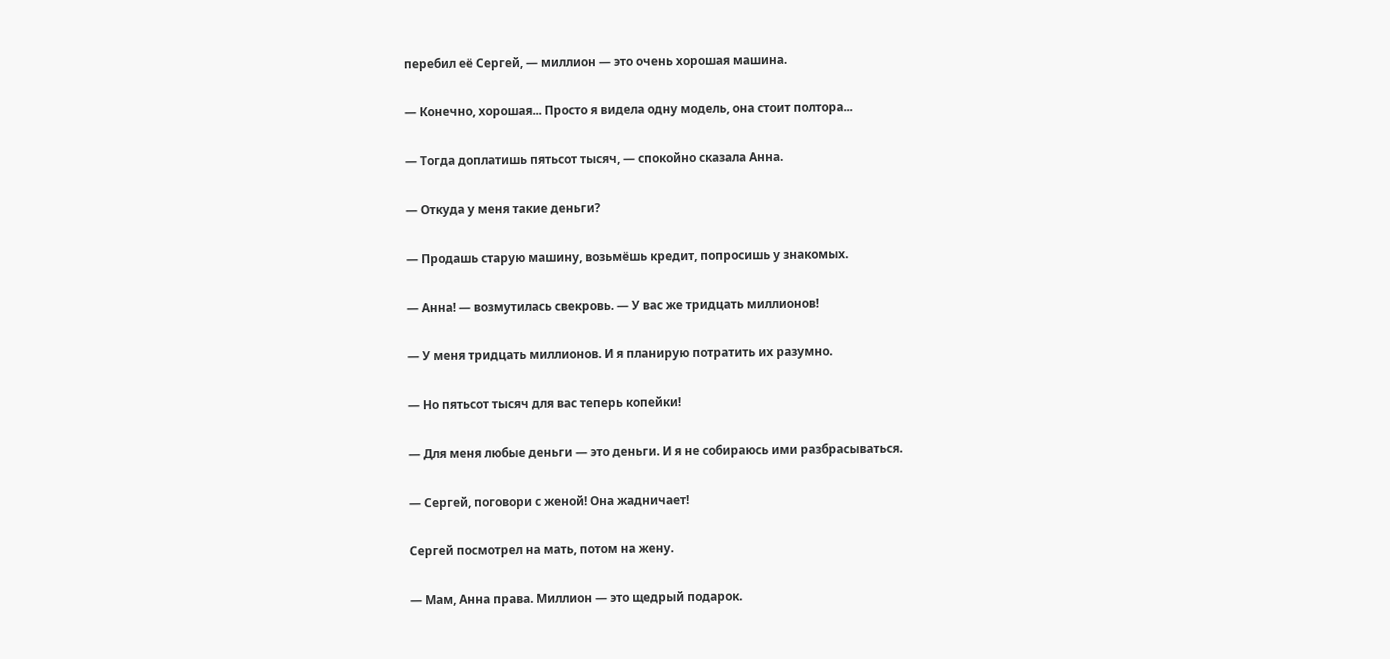перебил её Сергей, — миллион — это очень хорошая машина.

— Конечно, хорошая... Просто я видела одну модель, она стоит полтора...

— Тогда доплатишь пятьсот тысяч, — спокойно сказала Анна.

— Откуда у меня такие деньги?

— Продашь старую машину, возьмёшь кредит, попросишь у знакомых.

— Анна! — возмутилась свекровь. — У вас же тридцать миллионов!

— У меня тридцать миллионов. И я планирую потратить их разумно.

— Но пятьсот тысяч для вас теперь копейки!

— Для меня любые деньги — это деньги. И я не собираюсь ими разбрасываться.

— Сергей, поговори с женой! Она жадничает!

Сергей посмотрел на мать, потом на жену.

— Мам, Анна права. Миллион — это щедрый подарок.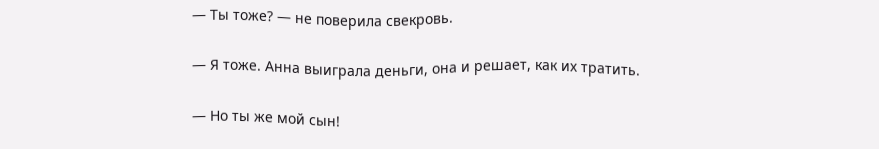— Ты тоже? — не поверила свекровь.

— Я тоже. Анна выиграла деньги, она и решает, как их тратить.

— Но ты же мой сын!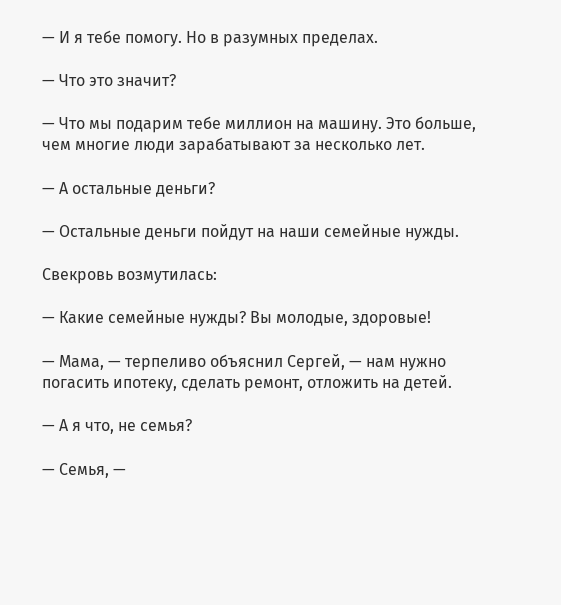— И я тебе помогу. Но в разумных пределах.

— Что это значит?

— Что мы подарим тебе миллион на машину. Это больше, чем многие люди зарабатывают за несколько лет.

— А остальные деньги?

— Остальные деньги пойдут на наши семейные нужды.

Свекровь возмутилась:

— Какие семейные нужды? Вы молодые, здоровые!

— Мама, — терпеливо объяснил Сергей, — нам нужно погасить ипотеку, сделать ремонт, отложить на детей.

— А я что, не семья?

— Семья, —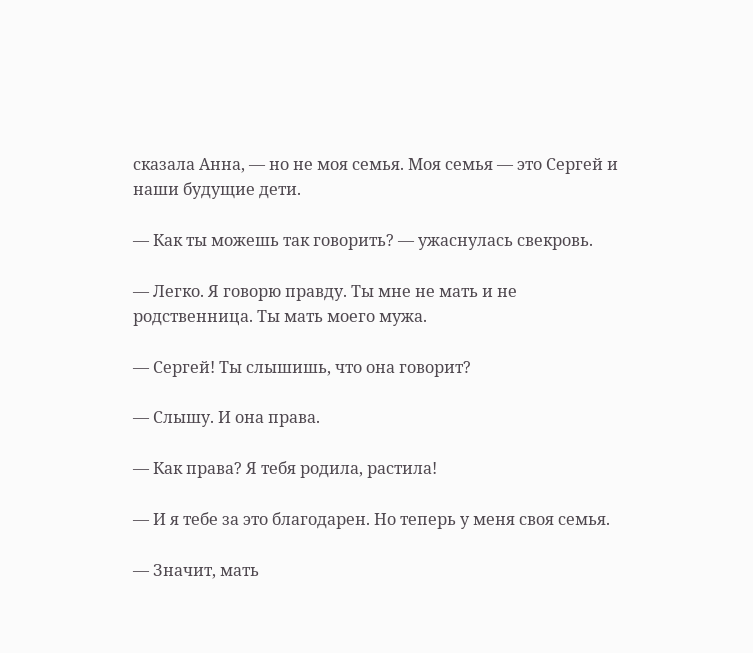сказала Анна, — но не моя семья. Моя семья — это Сергей и наши будущие дети.

— Как ты можешь так говорить? — ужаснулась свекровь.

— Легко. Я говорю правду. Ты мне не мать и не родственница. Ты мать моего мужа.

— Сергей! Ты слышишь, что она говорит?

— Слышу. И она права.

— Как права? Я тебя родила, растила!

— И я тебе за это благодарен. Но теперь у меня своя семья.

— Значит, мать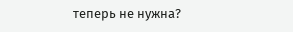теперь не нужна?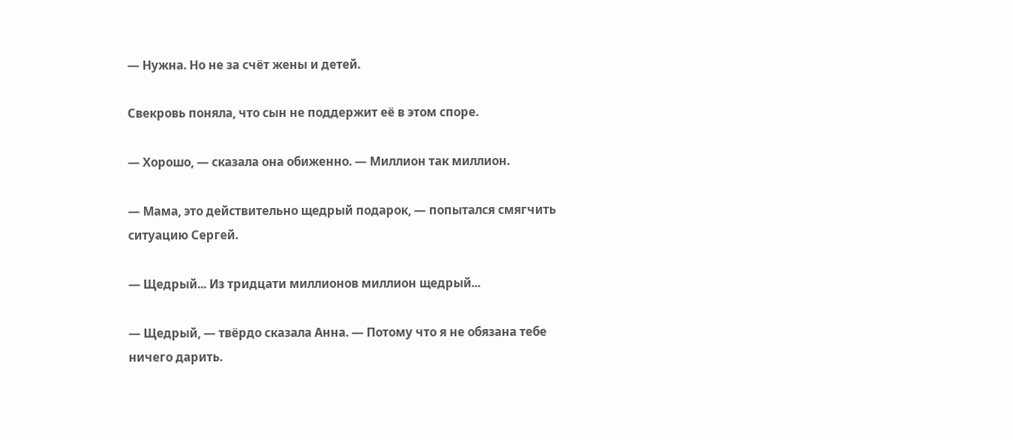— Нужна. Но не за счёт жены и детей.

Свекровь поняла, что сын не поддержит её в этом споре.

— Хорошо, — сказала она обиженно. — Миллион так миллион.

— Мама, это действительно щедрый подарок, — попытался смягчить ситуацию Сергей.

— Щедрый... Из тридцати миллионов миллион щедрый...

— Щедрый, — твёрдо сказала Анна. — Потому что я не обязана тебе ничего дарить.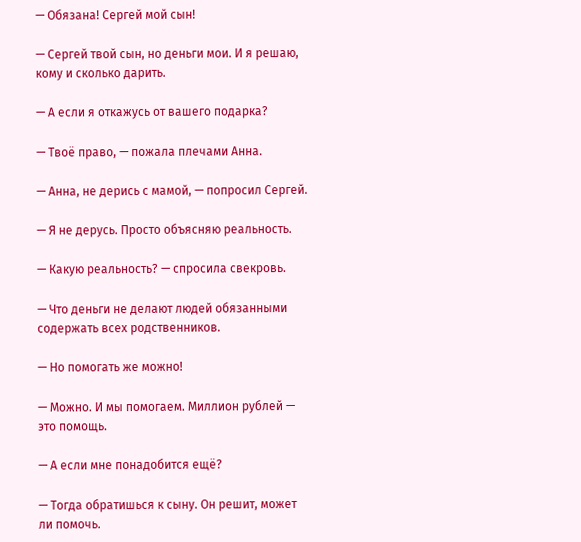— Обязана! Сергей мой сын!

— Сергей твой сын, но деньги мои. И я решаю, кому и сколько дарить.

— А если я откажусь от вашего подарка?

— Твоё право, — пожала плечами Анна.

— Анна, не дерись с мамой, — попросил Сергей.

— Я не дерусь. Просто объясняю реальность.

— Какую реальность? — спросила свекровь.

— Что деньги не делают людей обязанными содержать всех родственников.

— Но помогать же можно!

— Можно. И мы помогаем. Миллион рублей — это помощь.

— А если мне понадобится ещё?

— Тогда обратишься к сыну. Он решит, может ли помочь.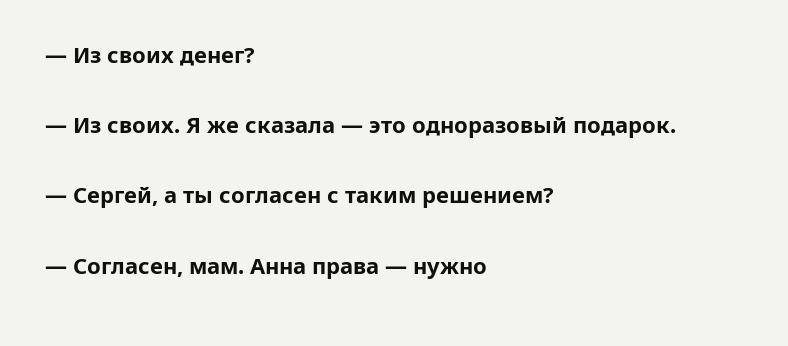— Из своих денег?

— Из своих. Я же сказала — это одноразовый подарок.

— Сергей, а ты согласен с таким решением?

— Согласен, мам. Анна права — нужно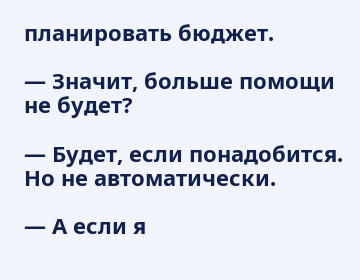планировать бюджет.

— Значит, больше помощи не будет?

— Будет, если понадобится. Но не автоматически.

— А если я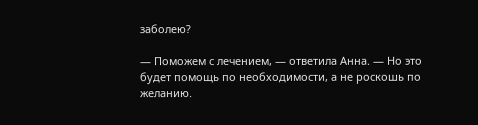заболею?

— Поможем с лечением, — ответила Анна. — Но это будет помощь по необходимости, а не роскошь по желанию.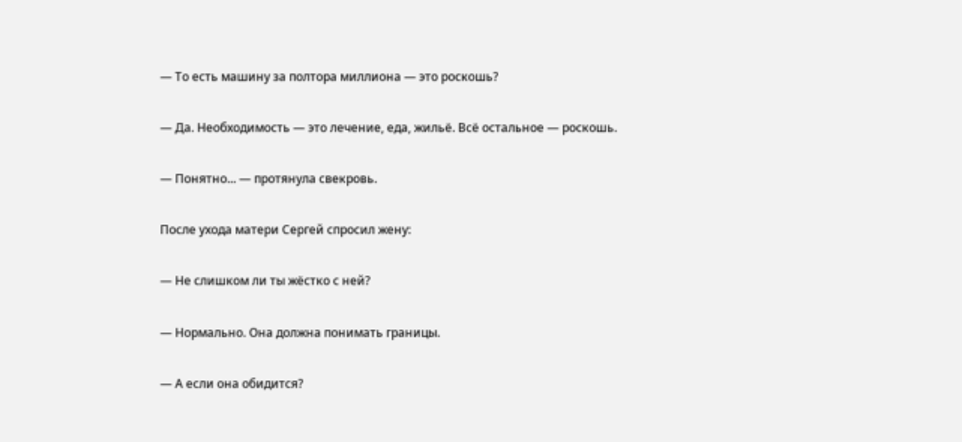— То есть машину за полтора миллиона — это роскошь?

— Да. Необходимость — это лечение, еда, жильё. Всё остальное — роскошь.

— Понятно... — протянула свекровь.

После ухода матери Сергей спросил жену:

— Не слишком ли ты жёстко с ней?

— Нормально. Она должна понимать границы.

— А если она обидится?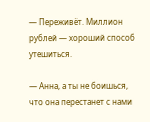— Переживёт. Миллион рублей — хороший способ утешиться.

— Анна, а ты не боишься, что она перестанет с нами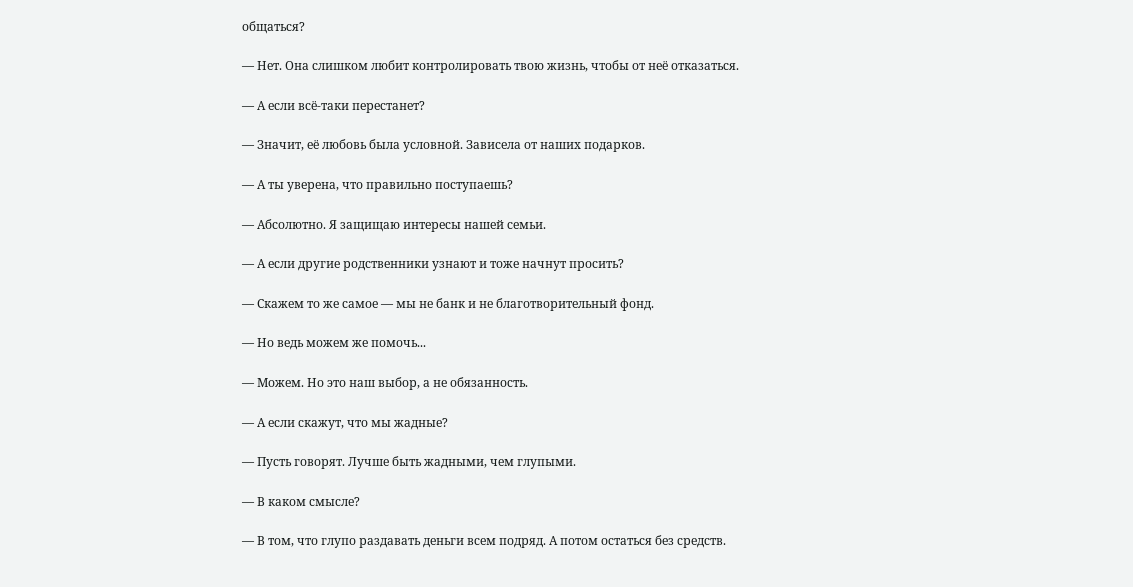общаться?

— Нет. Она слишком любит контролировать твою жизнь, чтобы от неё отказаться.

— А если всё-таки перестанет?

— Значит, её любовь была условной. Зависела от наших подарков.

— А ты уверена, что правильно поступаешь?

— Абсолютно. Я защищаю интересы нашей семьи.

— А если другие родственники узнают и тоже начнут просить?

— Скажем то же самое — мы не банк и не благотворительный фонд.

— Но ведь можем же помочь...

— Можем. Но это наш выбор, а не обязанность.

— А если скажут, что мы жадные?

— Пусть говорят. Лучше быть жадными, чем глупыми.

— В каком смысле?

— В том, что глупо раздавать деньги всем подряд. А потом остаться без средств.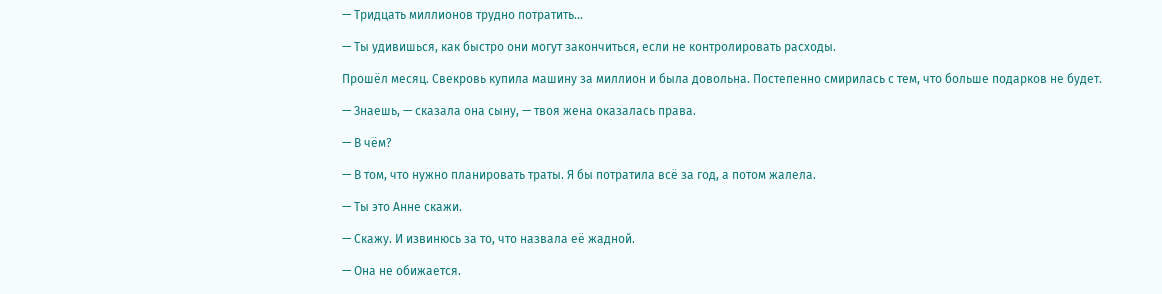— Тридцать миллионов трудно потратить...

— Ты удивишься, как быстро они могут закончиться, если не контролировать расходы.

Прошёл месяц. Свекровь купила машину за миллион и была довольна. Постепенно смирилась с тем, что больше подарков не будет.

— Знаешь, — сказала она сыну, — твоя жена оказалась права.

— В чём?

— В том, что нужно планировать траты. Я бы потратила всё за год, а потом жалела.

— Ты это Анне скажи.

— Скажу. И извинюсь за то, что назвала её жадной.

— Она не обижается.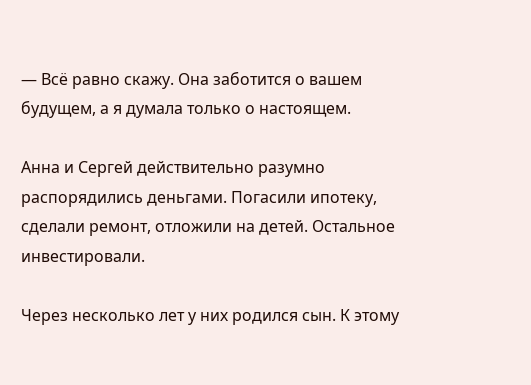— Всё равно скажу. Она заботится о вашем будущем, а я думала только о настоящем.

Анна и Сергей действительно разумно распорядились деньгами. Погасили ипотеку, сделали ремонт, отложили на детей. Остальное инвестировали.

Через несколько лет у них родился сын. К этому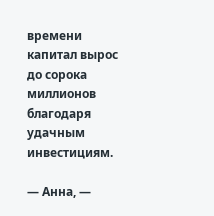времени капитал вырос до сорока миллионов благодаря удачным инвестициям.

— Анна, —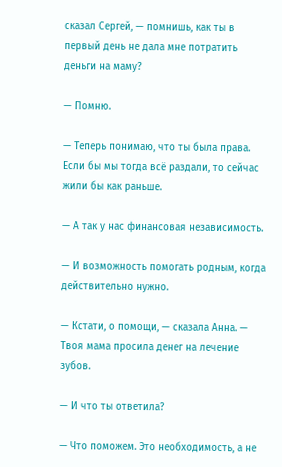сказал Сергей, — помнишь, как ты в первый день не дала мне потратить деньги на маму?

— Помню.

— Теперь понимаю, что ты была права. Если бы мы тогда всё раздали, то сейчас жили бы как раньше.

— А так у нас финансовая независимость.

— И возможность помогать родным, когда действительно нужно.

— Кстати, о помощи, — сказала Анна. — Твоя мама просила денег на лечение зубов.

— И что ты ответила?

— Что поможем. Это необходимость, а не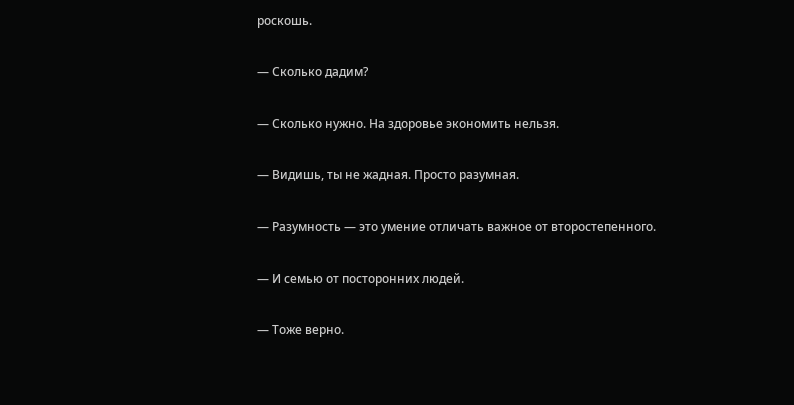роскошь.

— Сколько дадим?

— Сколько нужно. На здоровье экономить нельзя.

— Видишь, ты не жадная. Просто разумная.

— Разумность — это умение отличать важное от второстепенного.

— И семью от посторонних людей.

— Тоже верно.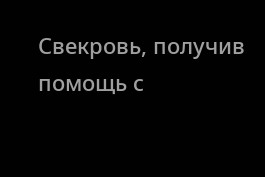Свекровь, получив помощь с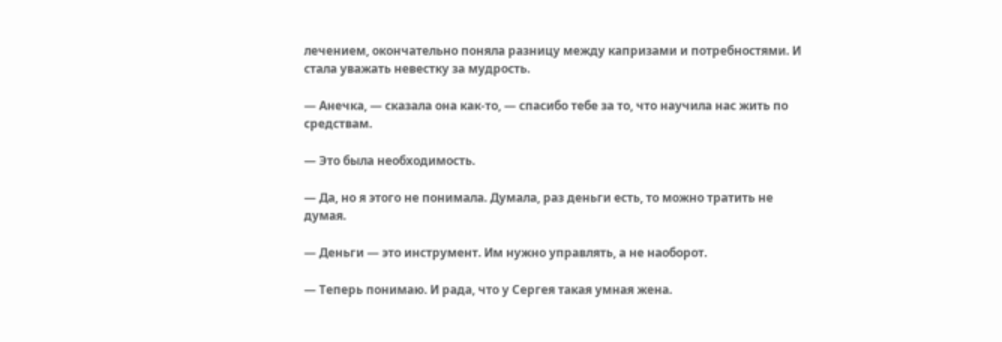лечением, окончательно поняла разницу между капризами и потребностями. И стала уважать невестку за мудрость.

— Анечка, — сказала она как-то, — спасибо тебе за то, что научила нас жить по средствам.

— Это была необходимость.

— Да, но я этого не понимала. Думала, раз деньги есть, то можно тратить не думая.

— Деньги — это инструмент. Им нужно управлять, а не наоборот.

— Теперь понимаю. И рада, что у Сергея такая умная жена.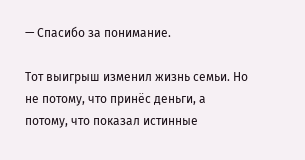— Спасибо за понимание.

Тот выигрыш изменил жизнь семьи. Но не потому, что принёс деньги, а потому, что показал истинные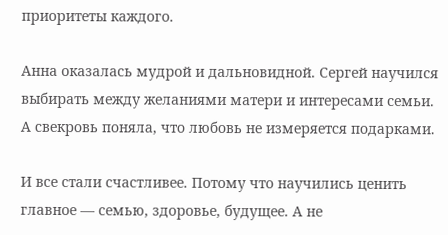приоритеты каждого.

Анна оказалась мудрой и дальновидной. Сергей научился выбирать между желаниями матери и интересами семьи. А свекровь поняла, что любовь не измеряется подарками.

И все стали счастливее. Потому что научились ценить главное — семью, здоровье, будущее. А не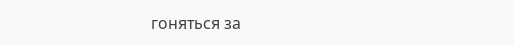гоняться за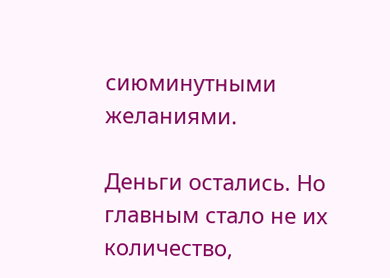сиюминутными желаниями.

Деньги остались. Но главным стало не их количество,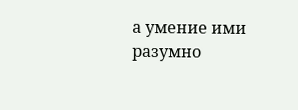а умение ими разумно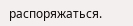распоряжаться.